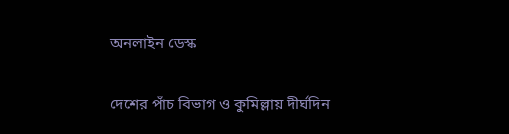অনলাইন ডেস্ক

দেশের পাঁচ বিভাগ ও কুমিল্লায় দীর্ঘদিন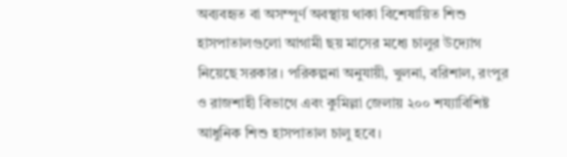অব্যবহৃত বা অসম্পূর্ণ অবস্থায় থাকা বিশেষায়িত শিশু হাসপাতালগুলো আগামী ছয় মাসের মধ্যে চালুর উদ্যোগ নিয়েছে সরকার। পরিকল্পনা অনুযায়ী, খুলনা, বরিশাল, রংপুর ও রাজশাহী বিভাগে এবং কুমিল্লা জেলায় ২০০ শয্যাবিশিষ্ট আধুনিক শিশু হাসপাতাল চালু হবে।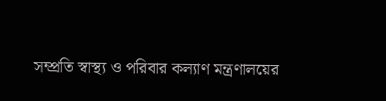সম্প্রতি স্বাস্থ্য ও পরিবার কল্যাণ মন্ত্রণালয়ের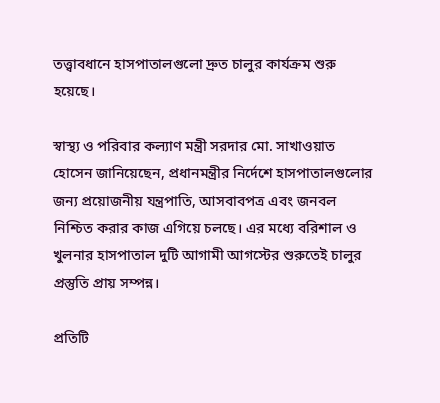তত্ত্বাবধানে হাসপাতালগুলো দ্রুত চালুর কার্যক্রম শুরু হয়েছে।

স্বাস্থ্য ও পরিবার কল্যাণ মন্ত্রী সরদার মো. সাখাওয়াত হোসেন জানিয়েছেন, প্রধানমন্ত্রীর নির্দেশে হাসপাতালগুলোর জন্য প্রয়োজনীয় যন্ত্রপাতি, আসবাবপত্র এবং জনবল নিশ্চিত করার কাজ এগিয়ে চলছে। এর মধ্যে বরিশাল ও খুলনার হাসপাতাল দুটি আগামী আগস্টের শুরুতেই চালুর প্রস্তুতি প্রায় সম্পন্ন।

প্রতিটি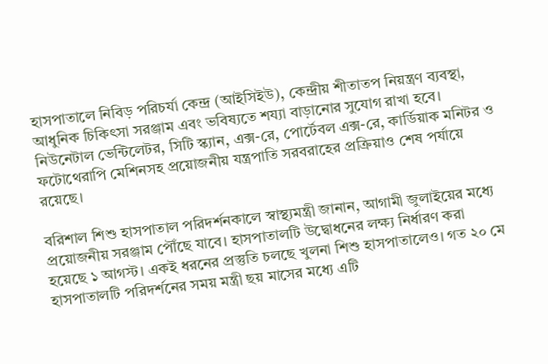হাসপাতালে নিবিড় পরিচর্যা কেন্দ্র (আইসিইউ), কেন্দ্রীয় শীতাতপ নিয়ন্ত্রণ ব্যবস্থা, আধুনিক চিকিৎসা সরঞ্জাম এবং ভবিষ্যতে শয্যা বাড়ানোর সুযোগ রাখা হবে। নিউনেটাল ভেন্টিলেটর, সিটি স্ক্যান, এক্স-রে, পোর্টেবল এক্স-রে, কার্ডিয়াক মনিটর ও ফটোথেরাপি মেশিনসহ প্রয়োজনীয় যন্ত্রপাতি সরবরাহের প্রক্রিয়াও শেষ পর্যায়ে রয়েছে।

বরিশাল শিশু হাসপাতাল পরিদর্শনকালে স্বাস্থ্যমন্ত্রী জানান, আগামী জুলাইয়ের মধ্যে প্রয়োজনীয় সরঞ্জাম পৌঁছে যাবে। হাসপাতালটি উদ্বোধনের লক্ষ্য নির্ধারণ করা হয়েছে ১ আগস্ট। একই ধরনের প্রস্তুতি চলছে খুলনা শিশু হাসপাতালেও। গত ২০ মে হাসপাতালটি পরিদর্শনের সময় মন্ত্রী ছয় মাসের মধ্যে এটি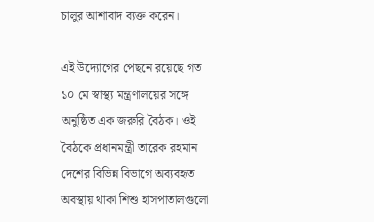চালুর আশাবাদ ব্যক্ত করেন।

এই উদ্যোগের পেছনে রয়েছে গত ১০ মে স্বাস্থ্য মন্ত্রণালয়ের সঙ্গে অনুষ্ঠিত এক জরুরি বৈঠক। ওই বৈঠকে প্রধানমন্ত্রী তারেক রহমান দেশের বিভিন্ন বিভাগে অব্যবহৃত অবস্থায় থাকা শিশু হাসপাতালগুলো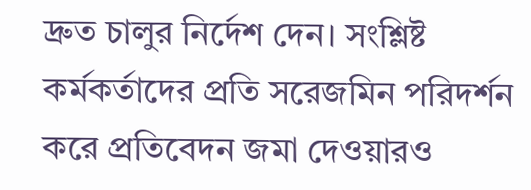দ্রুত চালুর নির্দেশ দেন। সংশ্লিষ্ট কর্মকর্তাদের প্রতি সরেজমিন পরিদর্শন করে প্রতিবেদন জমা দেওয়ারও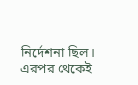নির্দেশনা ছিল। এরপর থেকেই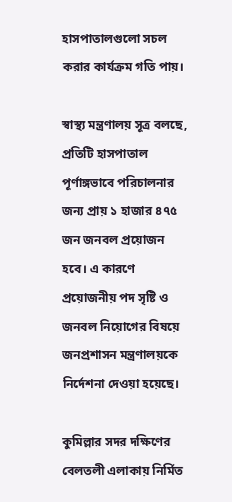হাসপাতালগুলো সচল করার কার্যক্রম গতি পায়।

স্বাস্থ্য মন্ত্রণালয় সূত্র বলছে, প্রতিটি হাসপাতাল পূর্ণাঙ্গভাবে পরিচালনার জন্য প্রায় ১ হাজার ৪৭৫ জন জনবল প্রয়োজন হবে। এ কারণে প্রয়োজনীয় পদ সৃষ্টি ও জনবল নিয়োগের বিষয়ে জনপ্রশাসন মন্ত্রণালয়কে নির্দেশনা দেওয়া হয়েছে।

কুমিল্লার সদর দক্ষিণের বেলতলী এলাকায় নির্মিত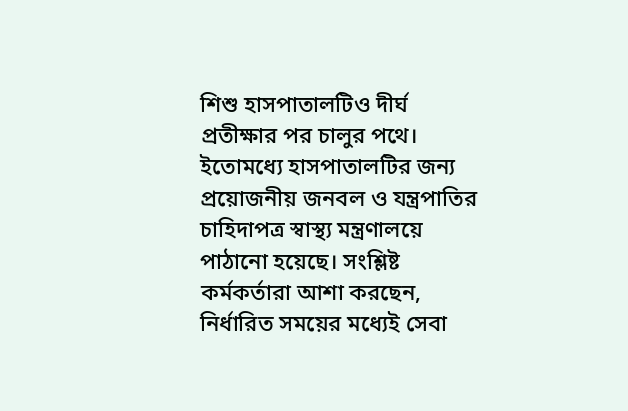শিশু হাসপাতালটিও দীর্ঘ প্রতীক্ষার পর চালুর পথে। ইতোমধ্যে হাসপাতালটির জন্য প্রয়োজনীয় জনবল ও যন্ত্রপাতির চাহিদাপত্র স্বাস্থ্য মন্ত্রণালয়ে পাঠানো হয়েছে। সংশ্লিষ্ট কর্মকর্তারা আশা করছেন, নির্ধারিত সময়ের মধ্যেই সেবা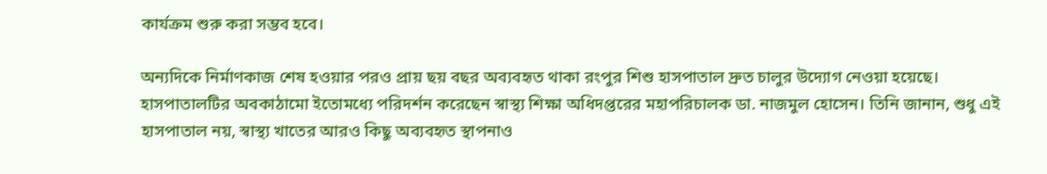কার্যক্রম শুরু করা সম্ভব হবে।

অন্যদিকে নির্মাণকাজ শেষ হওয়ার পরও প্রায় ছয় বছর অব্যবহৃত থাকা রংপুর শিশু হাসপাতাল দ্রুত চালুর উদ্যোগ নেওয়া হয়েছে। হাসপাতালটির অবকাঠামো ইতোমধ্যে পরিদর্শন করেছেন স্বাস্থ্য শিক্ষা অধিদপ্তরের মহাপরিচালক ডা. নাজমুল হোসেন। তিনি জানান, শুধু এই হাসপাতাল নয়, স্বাস্থ্য খাতের আরও কিছু অব্যবহৃত স্থাপনাও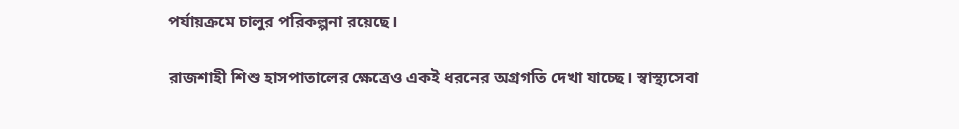পর্যায়ক্রমে চালুর পরিকল্পনা রয়েছে।

রাজশাহী শিশু হাসপাতালের ক্ষেত্রেও একই ধরনের অগ্রগতি দেখা যাচ্ছে। স্বাস্থ্যসেবা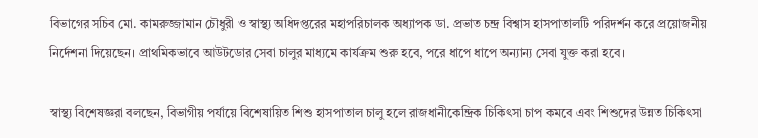বিভাগের সচিব মো. কামরুজ্জামান চৌধুরী ও স্বাস্থ্য অধিদপ্তরের মহাপরিচালক অধ্যাপক ডা. প্রভাত চন্দ্র বিশ্বাস হাসপাতালটি পরিদর্শন করে প্রয়োজনীয় নির্দেশনা দিয়েছেন। প্রাথমিকভাবে আউটডোর সেবা চালুর মাধ্যমে কার্যক্রম শুরু হবে, পরে ধাপে ধাপে অন্যান্য সেবা যুক্ত করা হবে।

স্বাস্থ্য বিশেষজ্ঞরা বলছেন, বিভাগীয় পর্যায়ে বিশেষায়িত শিশু হাসপাতাল চালু হলে রাজধানীকেন্দ্রিক চিকিৎসা চাপ কমবে এবং শিশুদের উন্নত চিকিৎসা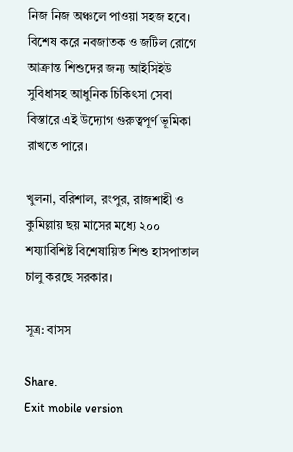নিজ নিজ অঞ্চলে পাওয়া সহজ হবে। বিশেষ করে নবজাতক ও জটিল রোগে আক্রান্ত শিশুদের জন্য আইসিইউ সুবিধাসহ আধুনিক চিকিৎসা সেবা বিস্তারে এই উদ্যোগ গুরুত্বপূর্ণ ভূমিকা রাখতে পারে।

খুলনা, বরিশাল, রংপুর, রাজশাহী ও কুমিল্লায় ছয় মাসের মধ্যে ২০০ শয্যাবিশিষ্ট বিশেষায়িত শিশু হাসপাতাল চালু করছে সরকার।

সূত্র: বাসস

Share.
Exit mobile version